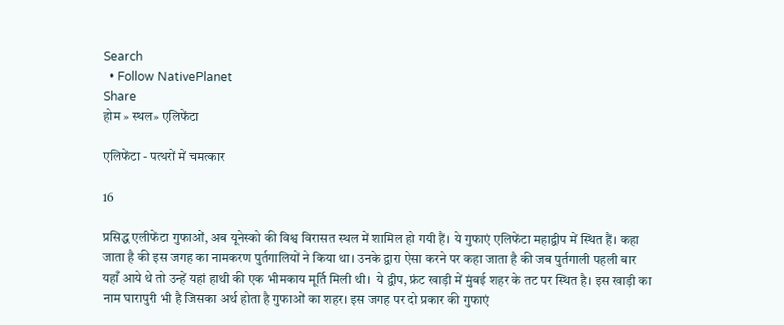Search
  • Follow NativePlanet
Share
होम » स्थल» एलिफेंटा

एलिफेंटा - पत्थरों में चमत्कार

16

प्रसिद्ध एलीफेंटा गुफाओं, अब यूनेस्को की विश्व विरासत स्थल में शामिल हो गयी हैं। ये गुफाएं एलिफेंटा महाद्वीप में स्थित हैं। कहा जाता है की इस जगह का नामकरण पुर्तगालियों ने किया था। उनके द्वारा ऐसा करने पर कहा जाता है की जब पुर्तगाली पहली बार यहाँ आये थे तो उन्हें यहां हाथी की एक भीमकाय मूर्ति मिली थी।  ये द्वीप, फ्रंट खाड़ी में मुंबई शहर के तट पर स्थित है। इस खाड़ी का नाम घारापुरी भी है जिसका अर्थ होता है गुफाओं का शहर। इस जगह पर दो प्रकार की गुफाएं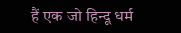हैं एक जो हिन्दू धर्म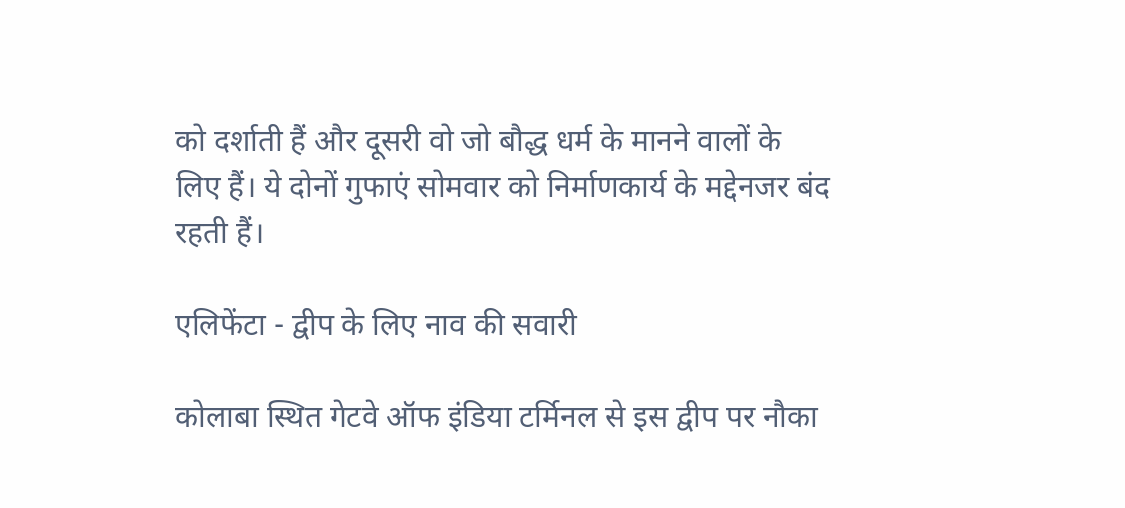को दर्शाती हैं और दूसरी वो जो बौद्ध धर्म के मानने वालों के लिए हैं। ये दोनों गुफाएं सोमवार को निर्माणकार्य के मद्देनजर बंद रहती हैं।

एलिफेंटा - द्वीप के लिए नाव की सवारी

कोलाबा स्थित गेटवे ऑफ इंडिया टर्मिनल से इस द्वीप पर नौका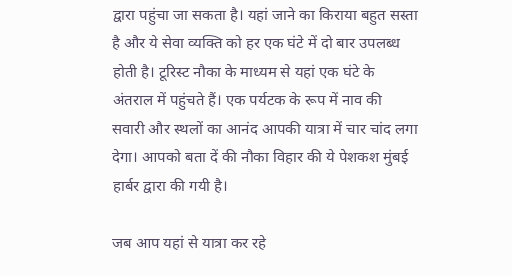द्वारा पहुंचा जा सकता है। यहां जाने का किराया बहुत सस्ता है और ये सेवा व्यक्ति को हर एक घंटे में दो बार उपलब्ध होती है। टूरिस्ट नौका के माध्यम से यहां एक घंटे के अंतराल में पहुंचते हैं। एक पर्यटक के रूप में नाव की सवारी और स्थलों का आनंद आपकी यात्रा में चार चांद लगा देगा। आपको बता दें की नौका विहार की ये पेशकश मुंबई हार्बर द्वारा की गयी है।

जब आप यहां से यात्रा कर रहे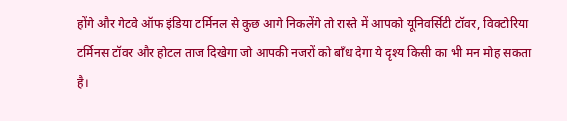होंगे और गेटवे ऑफ इंडिया टर्मिनल से कुछ आगे निकलेंगे तो रास्ते में आपको यूनिवर्सिटी टॉवर, विक्टोरिया टर्मिनस टॉवर और होटल ताज दिखेगा जो आपकी नजरों को बाँध देगा ये दृश्य किसी का भी मन मोह सकता है।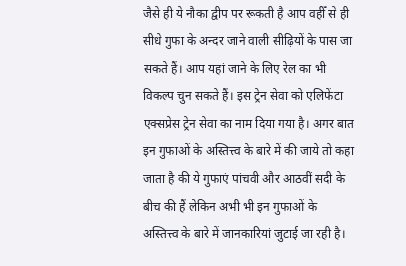जैसे ही ये नौका द्वीप पर रूकती है आप वहीँ से ही सीधे गुफा के अन्दर जाने वाली सीढ़ियों के पास जा सकते हैं। आप यहां जाने के लिए रेल का भी विकल्प चुन सकते हैं। इस ट्रेन सेवा को एलिफेंटा एक्सप्रेस ट्रेन सेवा का नाम दिया गया है। अगर बात इन गुफाओं के अस्तित्त्व के बारे में की जाये तो कहा जाता है की ये गुफाएं पांचवी और आठवीं सदी के बीच की हैं लेकिन अभी भी इन गुफाओं के अस्तित्त्व के बारे में जानकारियां जुटाई जा रही है।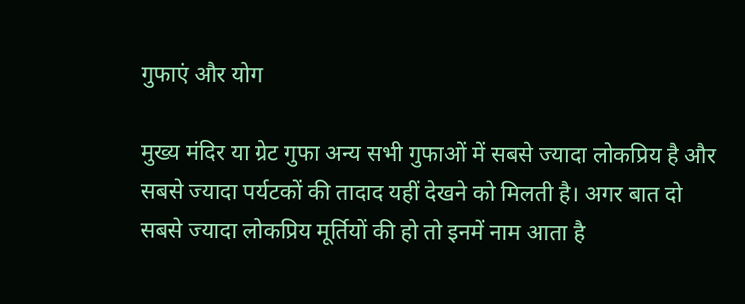गुफाएं और योग

मुख्य मंदिर या ग्रेट गुफा अन्य सभी गुफाओं में सबसे ज्यादा लोकप्रिय है और सबसे ज्यादा पर्यटकों की तादाद यहीं देखने को मिलती है। अगर बात दो सबसे ज्यादा लोकप्रिय मूर्तियों की हो तो इनमें नाम आता है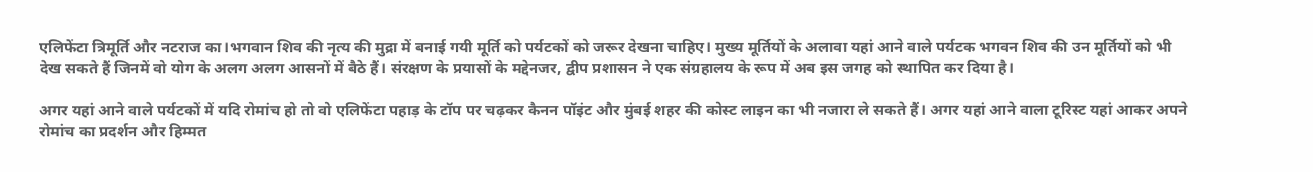एलिफेंटा त्रिमूर्ति और नटराज का।भगवान शिव की नृत्य की मुद्रा में बनाई गयी मूर्ति को पर्यटकों को जरूर देखना चाहिए। मुख्य मूर्तियों के अलावा यहां आने वाले पर्यटक भगवन शिव की उन मूर्तियों को भी देख सकते हैं जिनमें वो योग के अलग अलग आसनों में बैठे हैं। संरक्षण के प्रयासों के मद्देनजर, द्वीप प्रशासन ने एक संग्रहालय के रूप में अब इस जगह को स्थापित कर दिया है।

अगर यहां आने वाले पर्यटकों में यदि रोमांच हो तो वो एलिफेंटा पहाड़ के टॉप पर चढ़कर कैनन पॉइंट और मुंबई शहर की कोस्ट लाइन का भी नजारा ले सकते हैं। अगर यहां आने वाला टूरिस्ट यहां आकर अपने रोमांच का प्रदर्शन और हिम्मत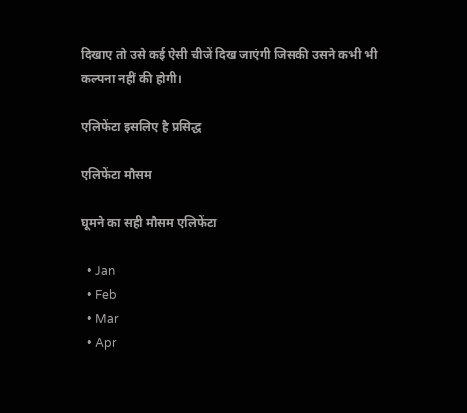दिखाए तो उसे कई ऐसी चीजें दिख जाएंगी जिसकी उसने कभी भी कल्पना नहीं की होगी।

एलिफेंटा इसलिए है प्रसिद्ध

एलिफेंटा मौसम

घूमने का सही मौसम एलिफेंटा

  • Jan
  • Feb
  • Mar
  • Apr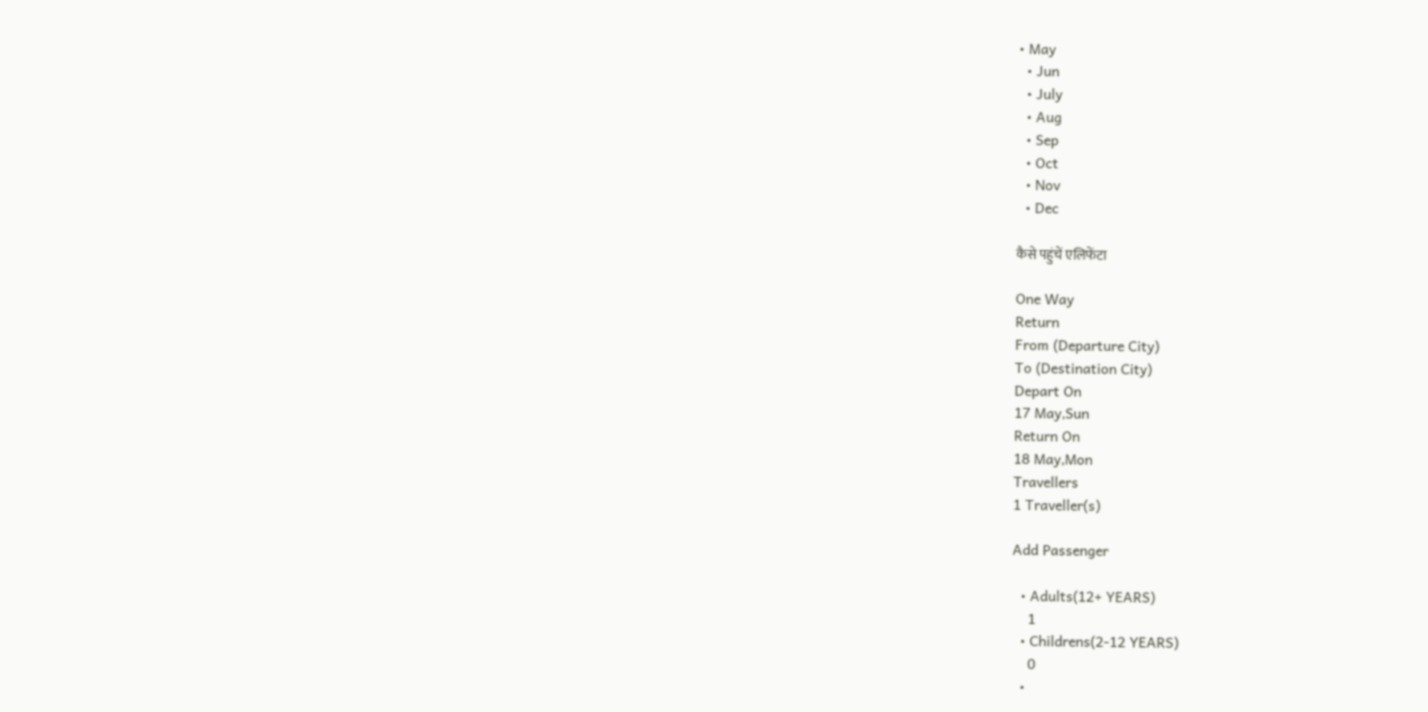• May
  • Jun
  • July
  • Aug
  • Sep
  • Oct
  • Nov
  • Dec

कैसे पहुंचें एलिफेंटा

One Way
Return
From (Departure City)
To (Destination City)
Depart On
17 May,Sun
Return On
18 May,Mon
Travellers
1 Traveller(s)

Add Passenger

  • Adults(12+ YEARS)
    1
  • Childrens(2-12 YEARS)
    0
  •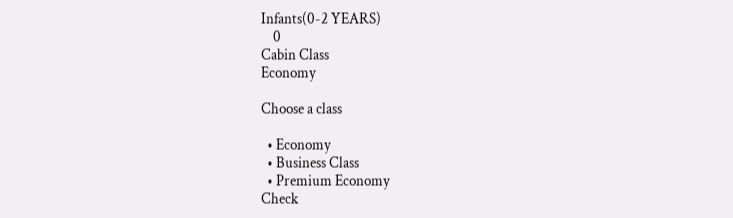Infants(0-2 YEARS)
    0
Cabin Class
Economy

Choose a class

  • Economy
  • Business Class
  • Premium Economy
Check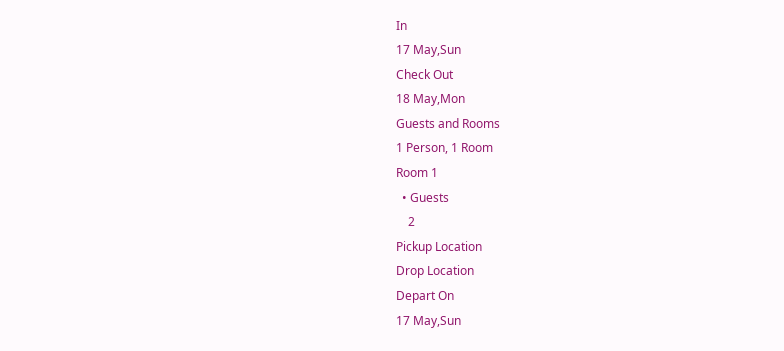In
17 May,Sun
Check Out
18 May,Mon
Guests and Rooms
1 Person, 1 Room
Room 1
  • Guests
    2
Pickup Location
Drop Location
Depart On
17 May,Sun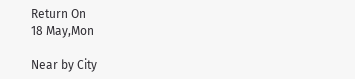Return On
18 May,Mon

Near by City